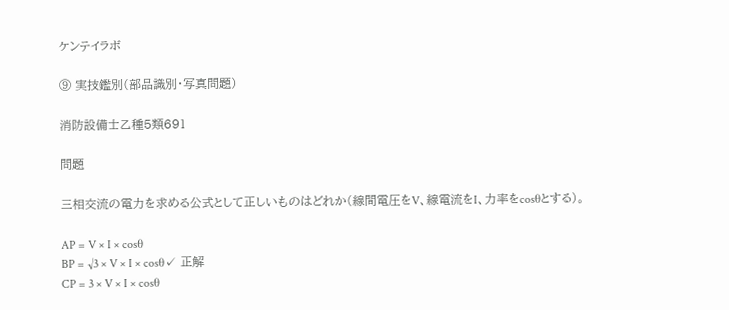ケンテイラボ

⑨ 実技鑑別(部品識別・写真問題)

消防設備士乙種5類691

問題

三相交流の電力を求める公式として正しいものはどれか(線間電圧をV、線電流をI、力率をcosθとする)。

AP = V × I × cosθ
BP = √3 × V × I × cosθ✓ 正解
CP = 3 × V × I × cosθ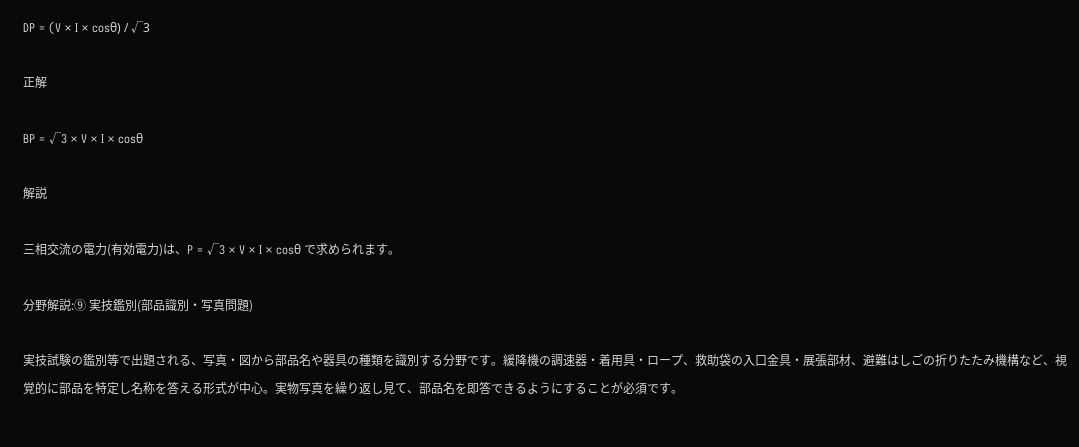DP = (V × I × cosθ) / √3

正解

BP = √3 × V × I × cosθ

解説

三相交流の電力(有効電力)は、P = √3 × V × I × cosθ で求められます。

分野解説:⑨ 実技鑑別(部品識別・写真問題)

実技試験の鑑別等で出題される、写真・図から部品名や器具の種類を識別する分野です。緩降機の調速器・着用具・ロープ、救助袋の入口金具・展張部材、避難はしごの折りたたみ機構など、視覚的に部品を特定し名称を答える形式が中心。実物写真を繰り返し見て、部品名を即答できるようにすることが必須です。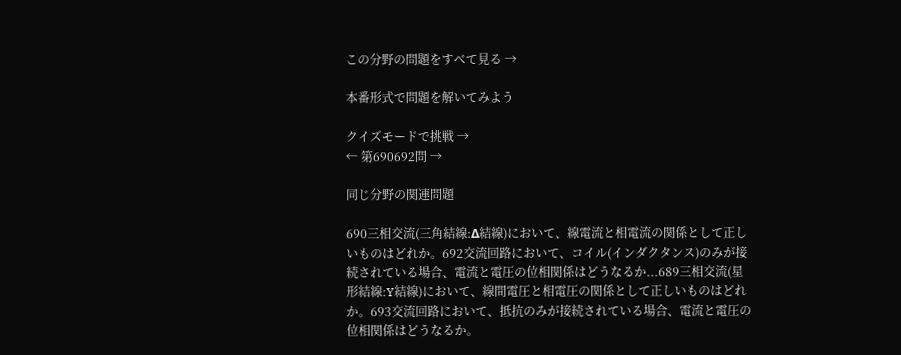この分野の問題をすべて見る →

本番形式で問題を解いてみよう

クイズモードで挑戦 →
← 第690692問 →

同じ分野の関連問題

690三相交流(三角結線:Δ結線)において、線電流と相電流の関係として正しいものはどれか。692交流回路において、コイル(インダクタンス)のみが接続されている場合、電流と電圧の位相関係はどうなるか...689三相交流(星形結線:Y結線)において、線間電圧と相電圧の関係として正しいものはどれか。693交流回路において、抵抗のみが接続されている場合、電流と電圧の位相関係はどうなるか。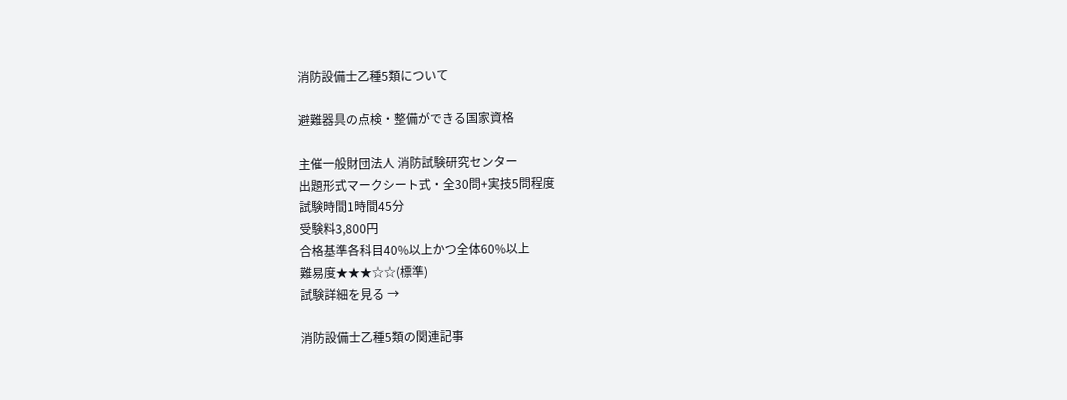消防設備士乙種5類について

避難器具の点検・整備ができる国家資格

主催一般財団法人 消防試験研究センター
出題形式マークシート式・全30問+実技5問程度
試験時間1時間45分
受験料3,800円
合格基準各科目40%以上かつ全体60%以上
難易度★★★☆☆(標準)
試験詳細を見る →

消防設備士乙種5類の関連記事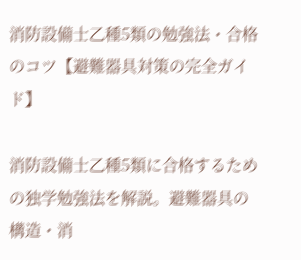消防設備士乙種5類の勉強法・合格のコツ【避難器具対策の完全ガイド】

消防設備士乙種5類に合格するための独学勉強法を解説。避難器具の構造・消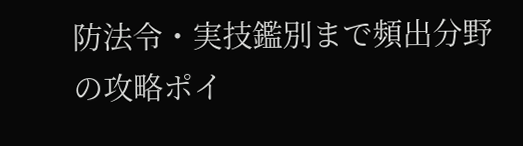防法令・実技鑑別まで頻出分野の攻略ポイ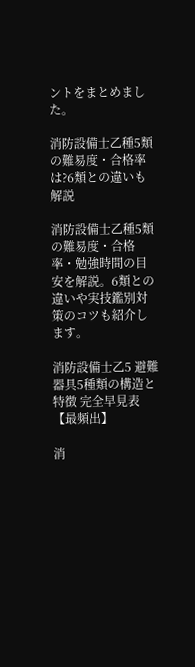ントをまとめました。

消防設備士乙種5類の難易度・合格率は?6類との違いも解説

消防設備士乙種5類の難易度・合格率・勉強時間の目安を解説。6類との違いや実技鑑別対策のコツも紹介します。

消防設備士乙5 避難器具5種類の構造と特徴 完全早見表【最頻出】

消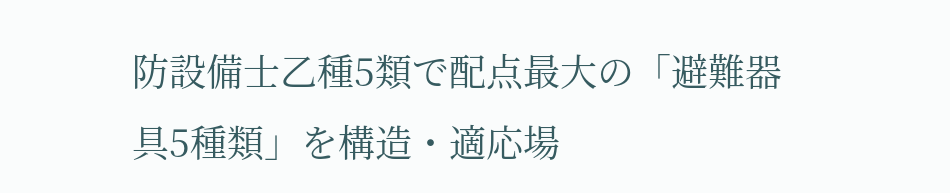防設備士乙種5類で配点最大の「避難器具5種類」を構造・適応場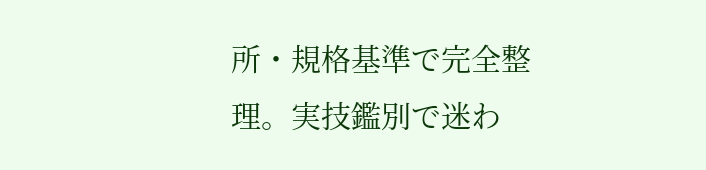所・規格基準で完全整理。実技鑑別で迷わ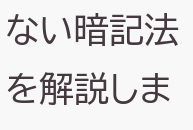ない暗記法を解説しま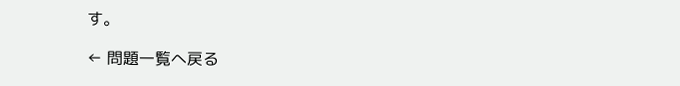す。

← 問題一覧へ戻る